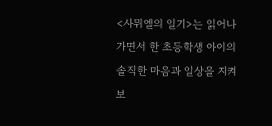<사뮈엘의 일기>는 읽어나가면서 한 초등학생 아이의 솔직한 마음과 일상을 지켜보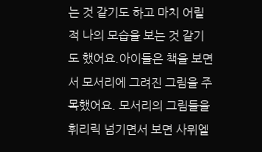는 것 같기도 하고 마치 어릴적 나의 모습을 보는 것 같기도 했어요.아이들은 책을 보면서 모서리에 그려진 그림을 주목했어요. 모서리의 그림들을 휘리릭 넘기면서 보면 사뮈엘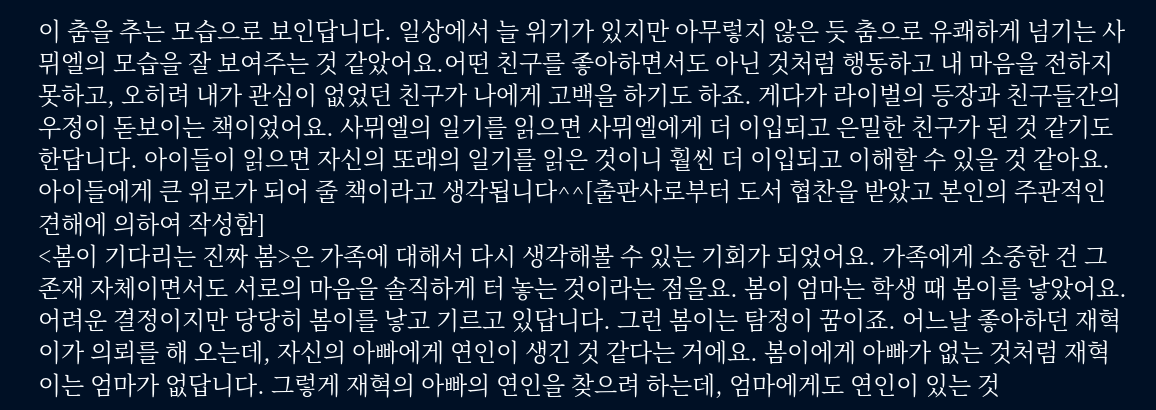이 춤을 추는 모습으로 보인답니다. 일상에서 늘 위기가 있지만 아무렇지 않은 듯 춤으로 유쾌하게 넘기는 사뮈엘의 모습을 잘 보여주는 것 같았어요.어떤 친구를 좋아하면서도 아닌 것처럼 행동하고 내 마음을 전하지 못하고, 오히려 내가 관심이 없었던 친구가 나에게 고백을 하기도 하죠. 게다가 라이벌의 등장과 친구들간의 우정이 돋보이는 책이었어요. 사뮈엘의 일기를 읽으면 사뮈엘에게 더 이입되고 은밀한 친구가 된 것 같기도 한답니다. 아이들이 읽으면 자신의 또래의 일기를 읽은 것이니 훨씬 더 이입되고 이해할 수 있을 것 같아요. 아이들에게 큰 위로가 되어 줄 책이라고 생각됩니다^^[출판사로부터 도서 협찬을 받았고 본인의 주관적인 견해에 의하여 작성함]
<봄이 기다리는 진짜 봄>은 가족에 대해서 다시 생각해볼 수 있는 기회가 되었어요. 가족에게 소중한 건 그 존재 자체이면서도 서로의 마음을 솔직하게 터 놓는 것이라는 점을요. 봄이 엄마는 학생 때 봄이를 낳았어요. 어려운 결정이지만 당당히 봄이를 낳고 기르고 있답니다. 그런 봄이는 탐정이 꿈이죠. 어느날 좋아하던 재혁이가 의뢰를 해 오는데, 자신의 아빠에게 연인이 생긴 것 같다는 거에요. 봄이에게 아빠가 없는 것처럼 재혁이는 엄마가 없답니다. 그렇게 재혁의 아빠의 연인을 찾으려 하는데, 엄마에게도 연인이 있는 것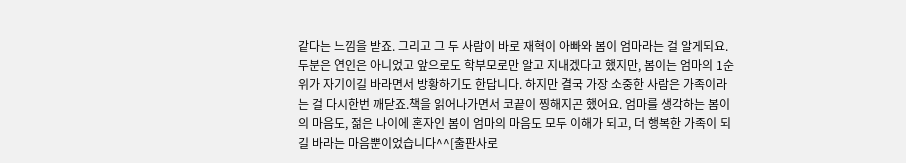같다는 느낌을 받죠. 그리고 그 두 사람이 바로 재혁이 아빠와 봄이 엄마라는 걸 알게되요. 두분은 연인은 아니었고 앞으로도 학부모로만 알고 지내겠다고 했지만, 봄이는 엄마의 1순위가 자기이길 바라면서 방황하기도 한답니다. 하지만 결국 가장 소중한 사람은 가족이라는 걸 다시한번 깨닫죠.책을 읽어나가면서 코끝이 찡해지곤 했어요. 엄마를 생각하는 봄이의 마음도, 젊은 나이에 혼자인 봄이 엄마의 마음도 모두 이해가 되고, 더 행복한 가족이 되길 바라는 마음뿐이었습니다^^[출판사로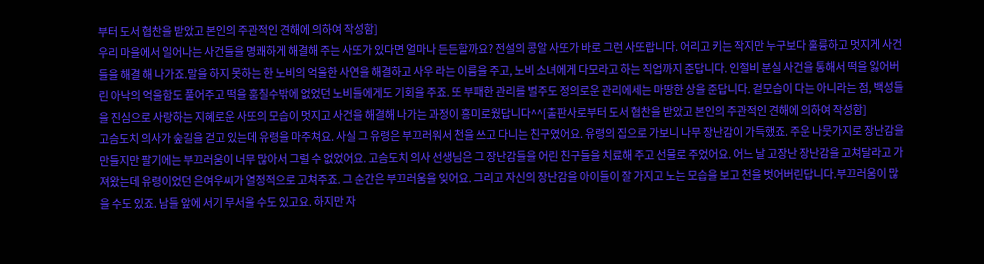부터 도서 협찬을 받았고 본인의 주관적인 견해에 의하여 작성함]
우리 마을에서 일어나는 사건들을 명쾌하게 해결해 주는 사또가 있다면 얼마나 든든할까요? 전설의 콩알 사또가 바로 그런 사또랍니다. 어리고 키는 작지만 누구보다 훌륭하고 멋지게 사건들을 해결 해 나가죠.말을 하지 못하는 한 노비의 억울한 사연을 해결하고 사우 라는 이름을 주고, 노비 소녀에게 다모라고 하는 직업까지 준답니다. 인절비 분실 사건을 통해서 떡을 잃어버린 아낙의 억울함도 풀어주고 떡을 훔칠수밖에 없었던 노비들에게도 기회을 주죠. 또 부패한 관리를 벌주도 정의로운 관리에세는 마땅한 상을 준답니다. 겉모습이 다는 아니라는 점, 백성들을 진심으로 사랑하는 지혜로운 사또의 모습이 멋지고 사건을 해결해 나가는 과정이 흥미로웠답니다^^[출판사로부터 도서 협찬을 받았고 본인의 주관적인 견해에 의하여 작성함]
고슴도치 의사가 숲길을 걷고 있는데 유령을 마주쳐요. 사실 그 유령은 부끄러워서 천을 쓰고 다니는 친구였어요. 유령의 집으로 가보니 나무 장난감이 가득했죠. 주운 나뭇가지로 장난감을 만들지만 팔기에는 부끄러움이 너무 많아서 그럴 수 없었어요. 고슴도치 의사 선생님은 그 장난감들을 어린 친구들을 치료해 주고 선물로 주었어요. 어느 날 고장난 장난감을 고쳐달라고 가져왔는데 유령이었던 은여우씨가 열정적으로 고쳐주죠. 그 순간은 부끄러움을 잊어요. 그리고 자신의 장난감을 아이들이 잘 가지고 노는 모습을 보고 천을 벗어버린답니다.부끄러움이 많을 수도 있죠. 남들 앞에 서기 무서울 수도 있고요. 하지만 자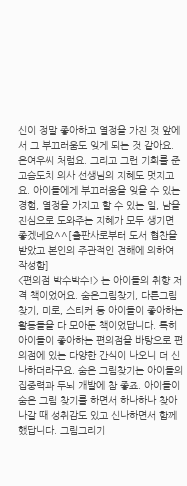신이 정말 좋아하고 열정을 가진 것 앞에서 그 부끄러움도 잊게 되는 것 같아요. 은여우씨 처럼요. 그리고 그런 기회를 준 고슴도치 의사 선생님의 지혜도 멋지고요. 아이들에게 부끄러움을 잊을 수 있는 경험, 열정을 가지고 할 수 있는 일, 남을 진심으로 도와주는 지혜가 모두 생기면 좋겠네요^^[출판사로부터 도서 협찬을 받았고 본인의 주관적인 견해에 의하여 작성함]
<편의점 박수박수!> 는 아이들의 취향 저격 책이었어요. 숨은그림찾기, 다른그림찾기, 미로, 스티커 등 아이들이 좋아하는 활동들을 다 모아둔 책이었답니다. 특히 아이들이 좋아하는 편의점을 바탕으로 편의점에 있는 다양한 간식이 나오니 더 신나하더라구요. 숨은 그림찾기는 아이들의 집중력과 두뇌 개발에 참 좋죠. 아이들이 숨은 그림 찾기를 하면서 하나하나 찾아나갈 때 성취감도 있고 신나하면서 함께 했답니다. 그림그리기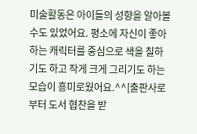미술활동은 아이들의 성향을 알아볼 수도 있었어요. 평소에 자신이 좋아하는 캐릭터를 중심으로 색을 칠하기도 하고 작게 크게 그리기도 하는 모습이 흥미로웠어요.^^[출판사로부터 도서 협찬을 받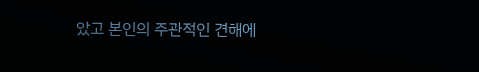았고 본인의 주관적인 견해에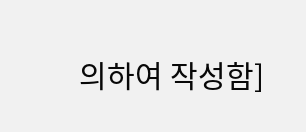의하여 작성함]